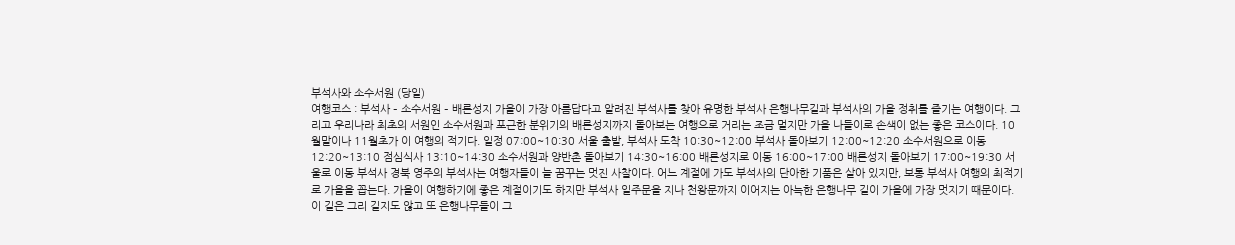부석사와 소수서원 (당일)
여행코스 : 부석사 – 소수서원 – 배론성지 가을이 가장 아름답다고 알려진 부석사를 찾아 유명한 부석사 은행나무길과 부석사의 가을 정취를 즐기는 여행이다. 그리고 우리나라 최초의 서원인 소수서원과 포근한 분위기의 배론성지까지 돌아보는 여행으로 거리는 조금 멀지만 가을 나들이로 손색이 없는 좋은 코스이다. 10월말이나 11월초가 이 여행의 적기다. 일정 07:00~10:30 서울 출발, 부석사 도착 10:30~12:00 부석사 돌아보기 12:00~12:20 소수서원으로 이동 12:20~13:10 점심식사 13:10~14:30 소수서원과 양반촌 돌아보기 14:30~16:00 배론성지로 이동 16:00~17:00 배론성지 돌아보기 17:00~19:30 서울로 이동 부석사 경북 영주의 부석사는 여행자들이 늘 꿈꾸는 멋진 사찰이다. 어느 계절에 가도 부석사의 단아한 기품은 살아 있지만, 보통 부석사 여행의 최적기로 가을을 꼽는다. 가을이 여행하기에 좋은 계절이기도 하지만 부석사 일주문을 지나 천왕문까지 이어지는 아늑한 은행나무 길이 가을에 가장 멋지기 때문이다. 이 길은 그리 길지도 않고 또 은행나무들이 그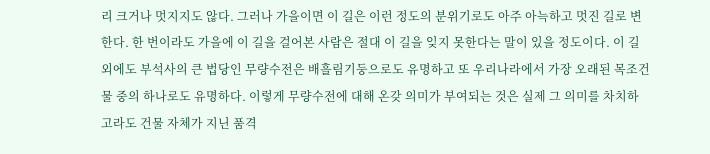리 크거나 멋지지도 않다. 그러나 가을이면 이 길은 이런 정도의 분위기로도 아주 아늑하고 멋진 길로 변한다. 한 번이라도 가을에 이 길을 걸어본 사람은 절대 이 길을 잊지 못한다는 말이 있을 정도이다. 이 길 외에도 부석사의 큰 법당인 무량수전은 배흘림기둥으로도 유명하고 또 우리나라에서 가장 오래된 목조건물 중의 하나로도 유명하다. 이렇게 무량수전에 대해 온갖 의미가 부여되는 것은 실제 그 의미를 차치하고라도 건물 자체가 지닌 품격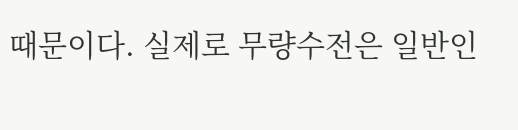때문이다. 실제로 무량수전은 일반인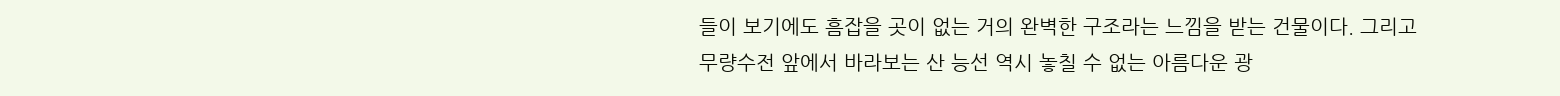들이 보기에도 흠잡을 곳이 없는 거의 완벽한 구조라는 느낌을 받는 건물이다. 그리고 무량수전 앞에서 바라보는 산 능선 역시 놓칠 수 없는 아름다운 광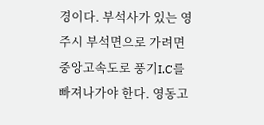경이다. 부석사가 있는 영주시 부석면으로 가려면 중앙고속도로 풍기I.C를 빠져나가야 한다. 영동고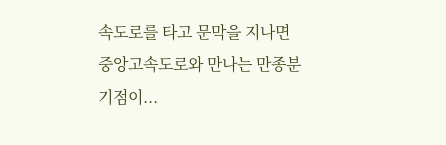속도로를 타고 문막을 지나면 중앙고속도로와 만나는 만종분기점이...